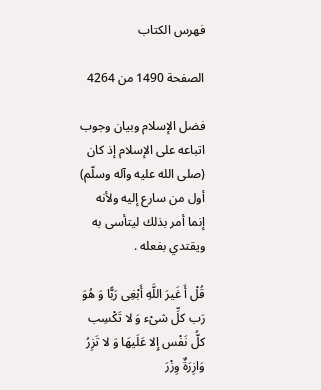فهرس الكتاب

الصفحة 1490 من 4264

فضل الإسلام وبيان وجوب اتباعه على الإسلام إذ كان (صلى الله عليه وآله وسلّم) أول من سارع إليه ولأنه إنما أمر بذلك ليتأسى به ويقتدي بفعله .

قُلْ أَ غَيرَ اللَّهِ أَبْغِى رَبًّا وَ هُوَ رَب كلِّ شىْء وَ لا تَكْسِب كلُّ نَفْس إِلا عَلَيهَا وَ لا تَزِرُ وَازِرَةٌ وِزْرَ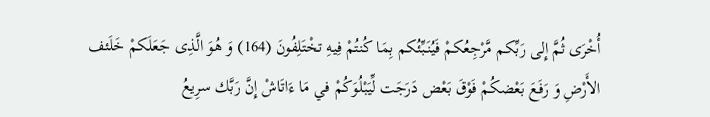أُخْرَى ثُمَّ إِلى رَبِّكم مَّرْجِعُكمْ فَيُنَبِّئُكم بِمَا كُنتُمْ فِيهِ تخْتَلِفُونَ (164) وَ هُوَ الَّذِى جَعَلَكمْ خَلَئف الأَرْضِ وَ رَفَعَ بَعْضكُمْ فَوْقَ بَعْض دَرَجَت لِّيَبْلُوَكُمْ في مَا ءَاتَاشْ إِنَّ رَبَّك سرِيعُ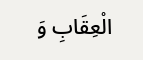الْعِقَابِ وَ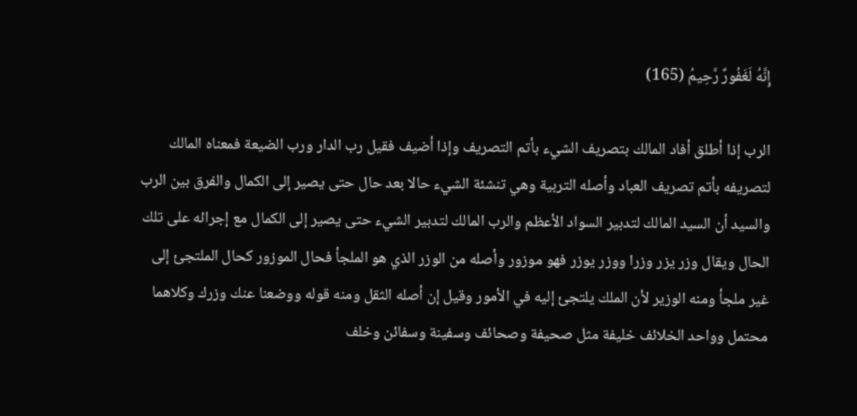إِنَّهُ لَغَفُورٌ رَّحِيمُ (165)

الرب إذا أطلق أفاد المالك بتصريف الشيء بأتم التصريف وإذا أضيف فقيل رب الدار ورب الضيعة فمعناه المالك لتصريفه بأتم تصريف العباد وأصله التربية وهي تنشئة الشيء حالا بعد حال حتى يصير إلى الكمال والفرق بين الرب والسيد أن السيد المالك لتدبير السواد الأعظم والرب المالك لتدبير الشيء حتى يصير إلى الكمال مع إجرائه على تلك الحال ويقال وزر يزر وزرا ووزر يوزر فهو موزور وأصله من الوزر الذي هو الملجأ فحال الموزور كحال الملتجئ إلى غير ملجأ ومنه الوزير لأن الملك يلتجئ إليه في الأمور وقيل إن أصله الثقل ومنه قوله ووضعنا عنك وزرك وكلاهما محتمل وواحد الخلائف خليفة مثل صحيفة وصحائف وسفينة وسفائن وخلف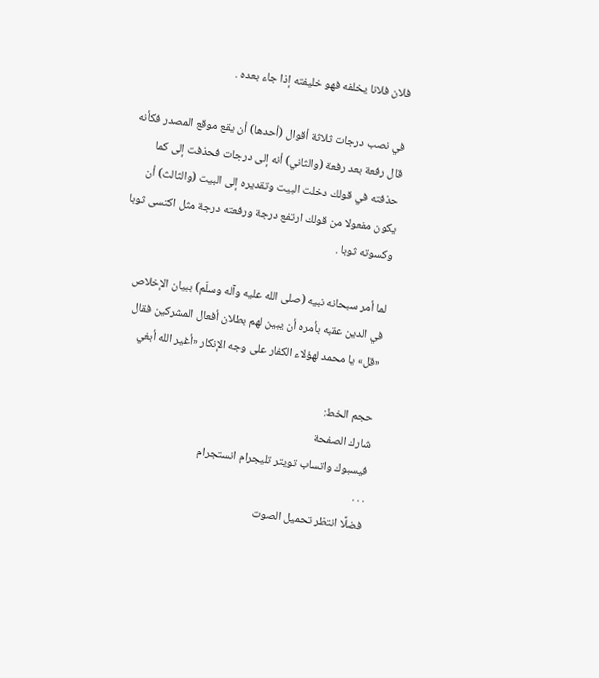فلان فلانا يخلفه فهو خليفته إذا جاء بعده .

في نصب درجات ثلاثة أقوال (أحدها) أن يقع موقع المصدر فكأنه قال رفعة بعد رفعة (والثاني) أنه إلى درجات فحذفت إلى كما حذفته في قولك دخلت البيت وتقديره إلى البيت (والثالث) أن يكون مفعولا من قولك ارتفع درجة ورفعته درجة مثل اكتسى ثوبا وكسوته ثوبا .

لما أمر سبحانه نبيه (صلى الله عليه وآله وسلّم) ببيان الإخلاص في الدين عقبه بأمره أن يبين لهم بطلان أفعال المشركين فقال «قل» يا محمد لهؤلاء الكفار على وجه الإنكار «أغير الله أبغي

حجم الخط:
شارك الصفحة
فيسبوك واتساب تويتر تليجرام انستجرام
. . .
فضلًا انتظر تحميل الصوت